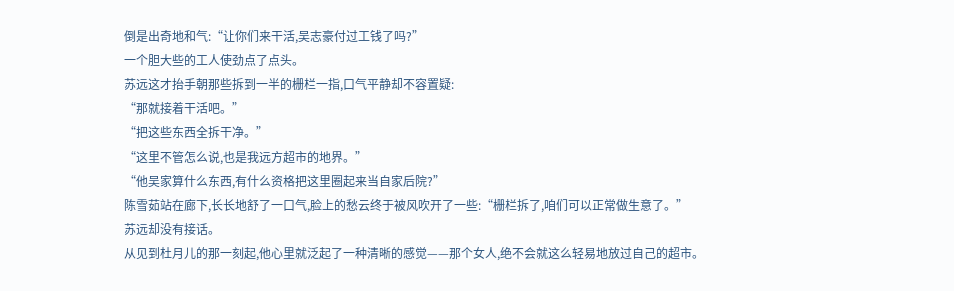倒是出奇地和气:“让你们来干活,吴志豪付过工钱了吗?”
一个胆大些的工人使劲点了点头。
苏远这才抬手朝那些拆到一半的栅栏一指,口气平静却不容置疑:
“那就接着干活吧。”
“把这些东西全拆干净。”
“这里不管怎么说,也是我远方超市的地界。”
“他吴家算什么东西,有什么资格把这里圈起来当自家后院?”
陈雪茹站在廊下,长长地舒了一口气,脸上的愁云终于被风吹开了一些:“栅栏拆了,咱们可以正常做生意了。”
苏远却没有接话。
从见到杜月儿的那一刻起,他心里就泛起了一种清晰的感觉——那个女人,绝不会就这么轻易地放过自己的超市。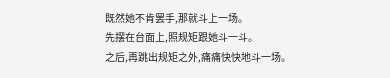既然她不肯罢手,那就斗上一场。
先摆在台面上,照规矩跟她斗一斗。
之后,再跳出规矩之外,痛痛快快地斗一场。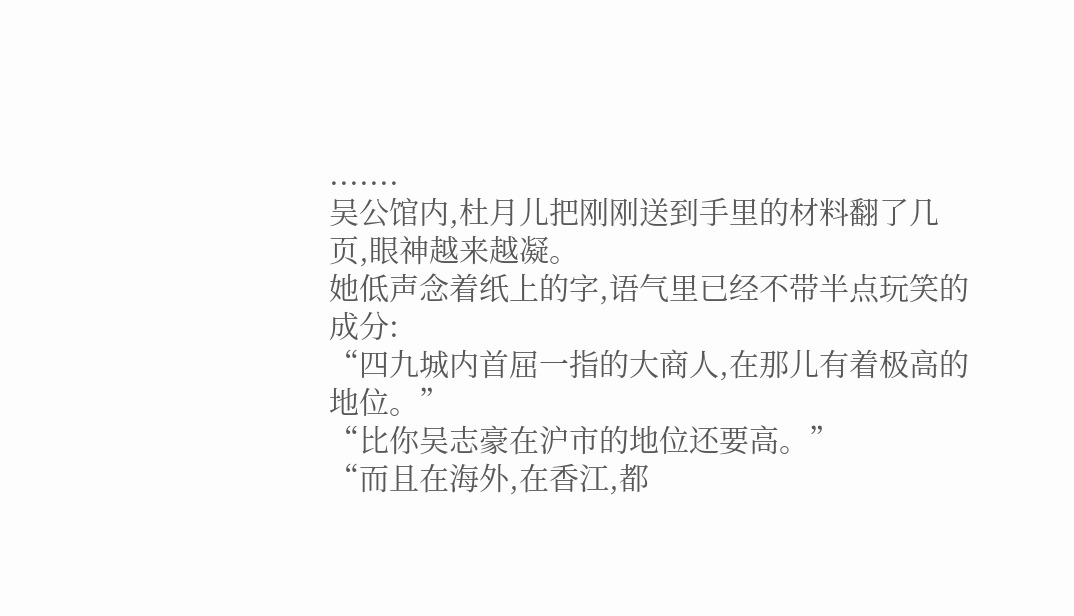.......
吴公馆内,杜月儿把刚刚送到手里的材料翻了几页,眼神越来越凝。
她低声念着纸上的字,语气里已经不带半点玩笑的成分:
“四九城内首屈一指的大商人,在那儿有着极高的地位。”
“比你吴志豪在沪市的地位还要高。”
“而且在海外,在香江,都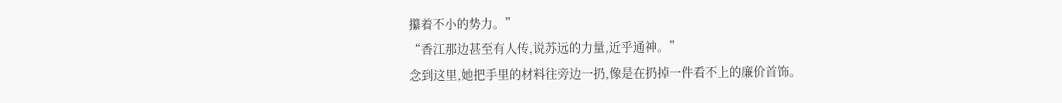攥着不小的势力。”
“香江那边甚至有人传,说苏远的力量,近乎通神。”
念到这里,她把手里的材料往旁边一扔,像是在扔掉一件看不上的廉价首饰。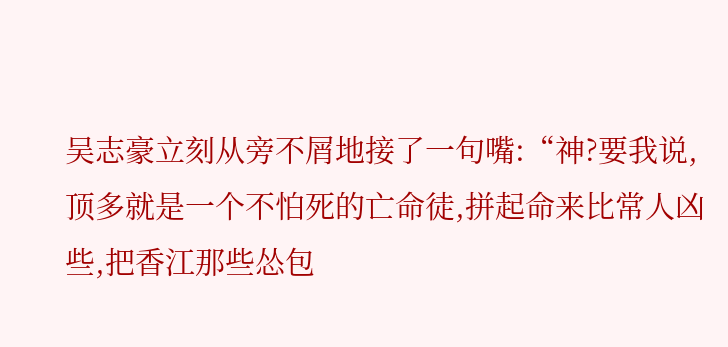吴志豪立刻从旁不屑地接了一句嘴:“神?要我说,顶多就是一个不怕死的亡命徒,拼起命来比常人凶些,把香江那些怂包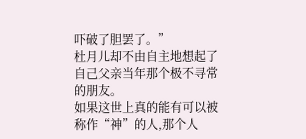吓破了胆罢了。”
杜月儿却不由自主地想起了自己父亲当年那个极不寻常的朋友。
如果这世上真的能有可以被称作“神”的人,那个人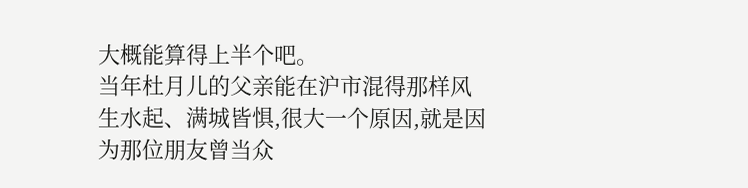大概能算得上半个吧。
当年杜月儿的父亲能在沪市混得那样风生水起、满城皆惧,很大一个原因,就是因为那位朋友曾当众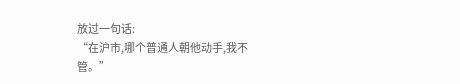放过一句话:
“在沪市,哪个普通人朝他动手,我不管。”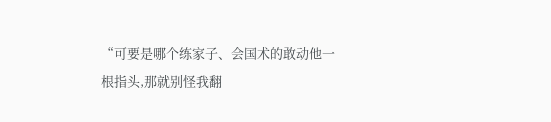“可要是哪个练家子、会国术的敢动他一根指头,那就别怪我翻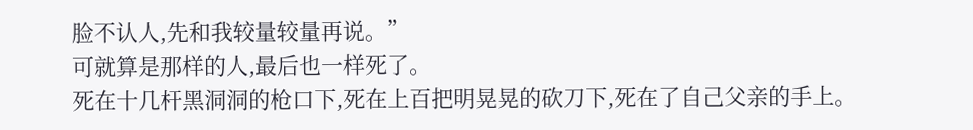脸不认人,先和我较量较量再说。”
可就算是那样的人,最后也一样死了。
死在十几杆黑洞洞的枪口下,死在上百把明晃晃的砍刀下,死在了自己父亲的手上。